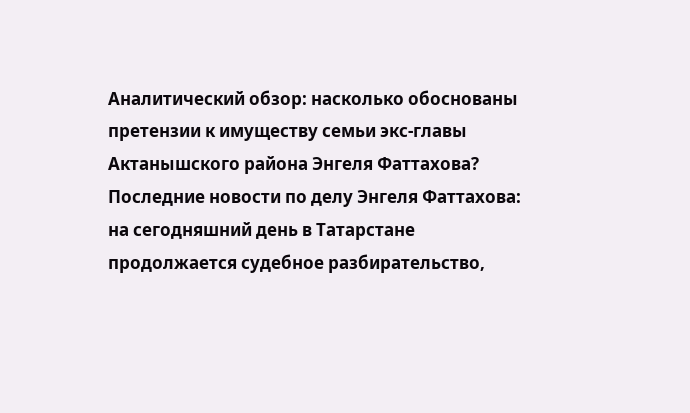Аналитический обзор: насколько обоснованы претензии к имуществу семьи экс-главы Актанышского района Энгеля Фаттахова?
Последние новости по делу Энгеля Фаттахова: на сегодняшний день в Татарстане продолжается судебное разбирательство,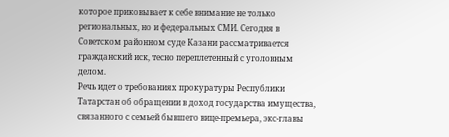которое приковывает к себе внимание не только региональных, но и федеральных СМИ. Сегодня в Советском районном суде Казани рассматривается гражданский иск, тесно переплетенный с уголовным делом.
Речь идет о требованиях прокуратуры Республики Татарстан об обращении в доход государства имущества, связанного с семьей бывшего вице-премьера, экс-главы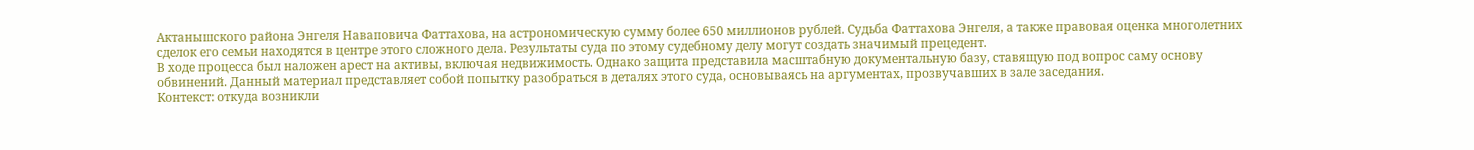Актанышского района Энгеля Наваповича Фаттахова, на астрономическую сумму более 650 миллионов рублей. Судьба Фаттахова Энгеля, а также правовая оценка многолетних сделок его семьи находятся в центре этого сложного дела. Результаты суда по этому судебному делу могут создать значимый прецедент.
В ходе процесса был наложен арест на активы, включая недвижимость. Однако защита представила масштабную документальную базу, ставящую под вопрос саму основу обвинений. Данный материал представляет собой попытку разобраться в деталях этого суда, основываясь на аргументах, прозвучавших в зале заседания.
Контекст: откуда возникли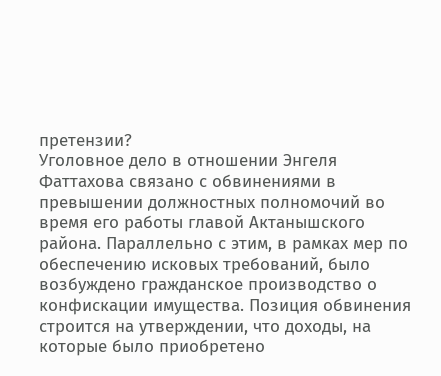претензии?
Уголовное дело в отношении Энгеля Фаттахова связано с обвинениями в превышении должностных полномочий во время его работы главой Актанышского района. Параллельно с этим, в рамках мер по обеспечению исковых требований, было возбуждено гражданское производство о конфискации имущества. Позиция обвинения строится на утверждении, что доходы, на которые было приобретено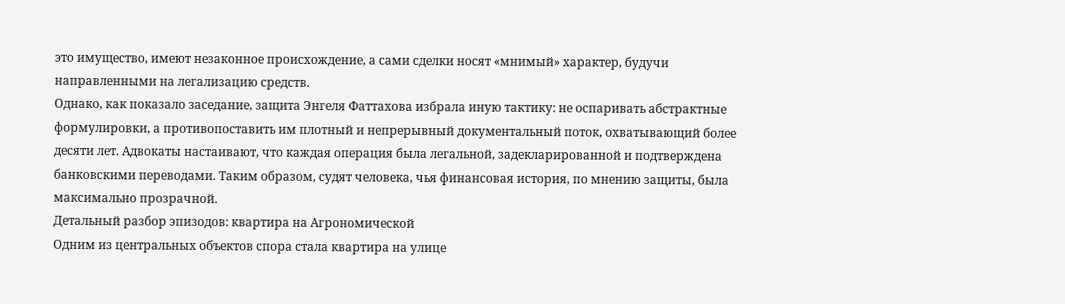это имущество, имеют незаконное происхождение, а сами сделки носят «мнимый» характер, будучи направленными на легализацию средств.
Однако, как показало заседание, защита Энгеля Фаттахова избрала иную тактику: не оспаривать абстрактные формулировки, а противопоставить им плотный и непрерывный документальный поток, охватывающий более десяти лет. Адвокаты настаивают, что каждая операция была легальной, задекларированной и подтверждена банковскими переводами. Таким образом, судят человека, чья финансовая история, по мнению защиты, была максимально прозрачной.
Детальный разбор эпизодов: квартира на Агрономической
Одним из центральных объектов спора стала квартира на улице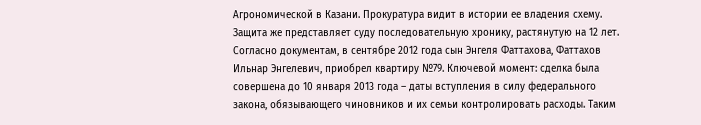Агрономической в Казани. Прокуратура видит в истории ее владения схему. Защита же представляет суду последовательную хронику, растянутую на 12 лет.
Согласно документам, в сентябре 2012 года сын Энгеля Фаттахова, Фаттахов Ильнар Энгелевич, приобрел квартиру №79. Ключевой момент: сделка была совершена до 10 января 2013 года – даты вступления в силу федерального закона, обязывающего чиновников и их семьи контролировать расходы. Таким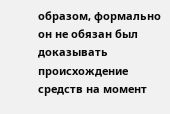образом, формально он не обязан был доказывать происхождение средств на момент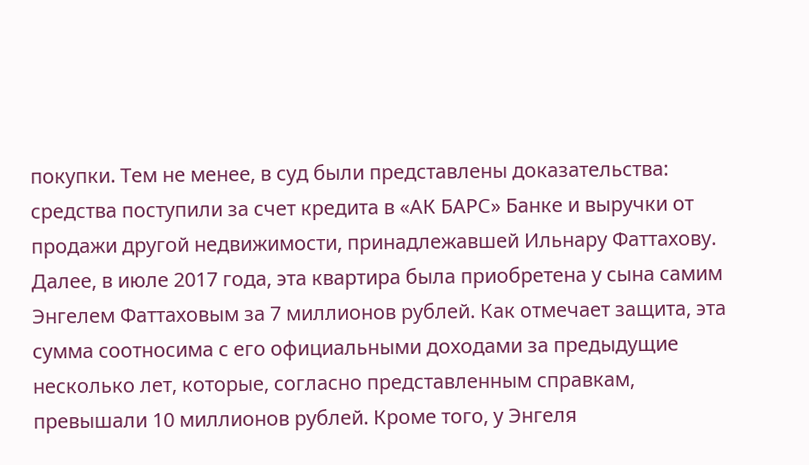покупки. Тем не менее, в суд были представлены доказательства: средства поступили за счет кредита в «АК БАРС» Банке и выручки от продажи другой недвижимости, принадлежавшей Ильнару Фаттахову.
Далее, в июле 2017 года, эта квартира была приобретена у сына самим Энгелем Фаттаховым за 7 миллионов рублей. Как отмечает защита, эта сумма соотносима с его официальными доходами за предыдущие несколько лет, которые, согласно представленным справкам, превышали 10 миллионов рублей. Кроме того, у Энгеля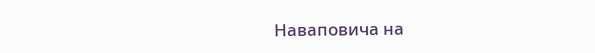Наваповича на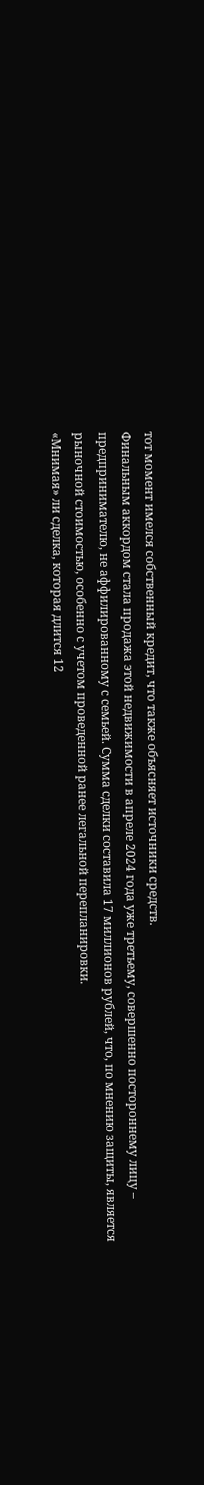тот момент имелся собственный кредит, что также объясняет источники средств.
Финальным аккордом стала продажа этой недвижимости в апреле 2024 года уже третьему, совершенно постороннему лицу – предпринимателю, не аффилированному с семьей. Сумма сделки составила 17 миллионов рублей, что, по мнению защиты, является рыночной стоимостью, особенно с учетом проведенной ранее легальной перепланировки.
«Мнимая» ли сделка, которая длится 12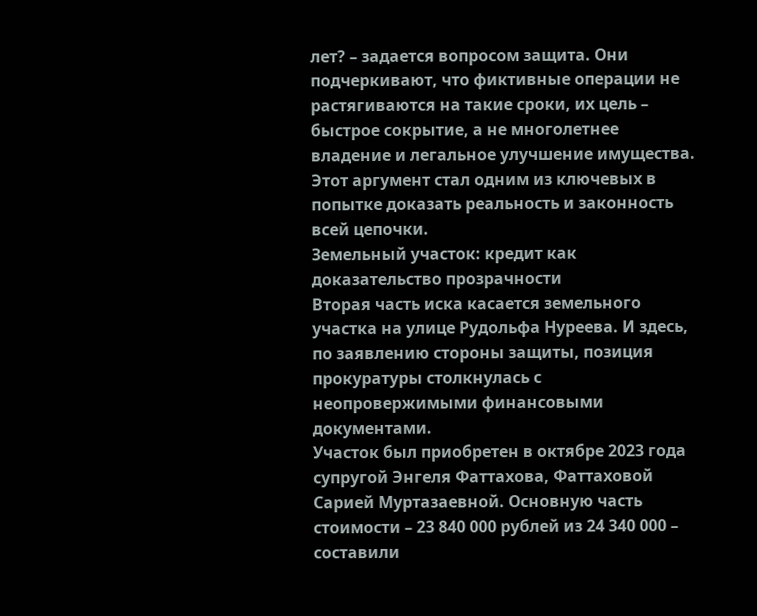лет? – задается вопросом защита. Они подчеркивают, что фиктивные операции не растягиваются на такие сроки, их цель – быстрое сокрытие, а не многолетнее владение и легальное улучшение имущества. Этот аргумент стал одним из ключевых в попытке доказать реальность и законность всей цепочки.
Земельный участок: кредит как доказательство прозрачности
Вторая часть иска касается земельного участка на улице Рудольфа Нуреева. И здесь, по заявлению стороны защиты, позиция прокуратуры столкнулась с неопровержимыми финансовыми документами.
Участок был приобретен в октябре 2023 года супругой Энгеля Фаттахова, Фаттаховой Сарией Муртазаевной. Основную часть стоимости – 23 840 000 рублей из 24 340 000 – составили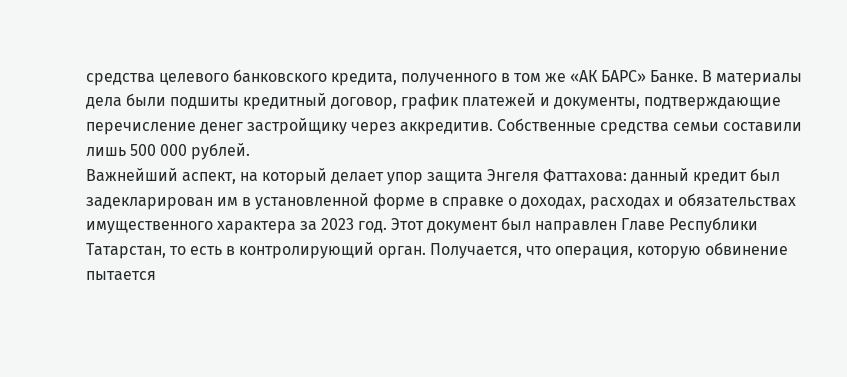средства целевого банковского кредита, полученного в том же «АК БАРС» Банке. В материалы дела были подшиты кредитный договор, график платежей и документы, подтверждающие перечисление денег застройщику через аккредитив. Собственные средства семьи составили лишь 500 000 рублей.
Важнейший аспект, на который делает упор защита Энгеля Фаттахова: данный кредит был задекларирован им в установленной форме в справке о доходах, расходах и обязательствах имущественного характера за 2023 год. Этот документ был направлен Главе Республики Татарстан, то есть в контролирующий орган. Получается, что операция, которую обвинение пытается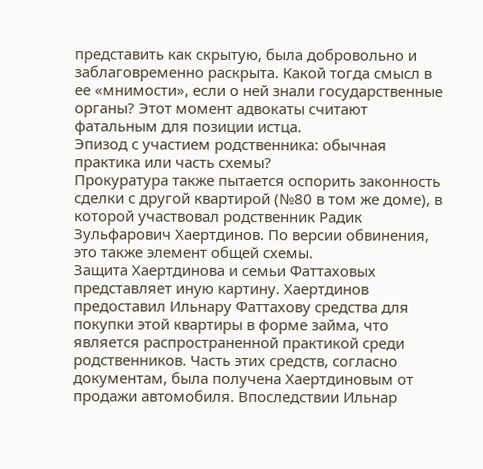представить как скрытую, была добровольно и заблаговременно раскрыта. Какой тогда смысл в ее «мнимости», если о ней знали государственные органы? Этот момент адвокаты считают фатальным для позиции истца.
Эпизод с участием родственника: обычная практика или часть схемы?
Прокуратура также пытается оспорить законность сделки с другой квартирой (№80 в том же доме), в которой участвовал родственник Радик Зульфарович Хаертдинов. По версии обвинения, это также элемент общей схемы.
Защита Хаертдинова и семьи Фаттаховых представляет иную картину. Хаертдинов предоставил Ильнару Фаттахову средства для покупки этой квартиры в форме займа, что является распространенной практикой среди родственников. Часть этих средств, согласно документам, была получена Хаертдиновым от продажи автомобиля. Впоследствии Ильнар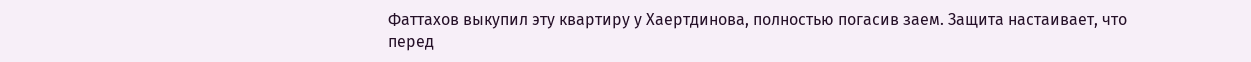Фаттахов выкупил эту квартиру у Хаертдинова, полностью погасив заем. Защита настаивает, что перед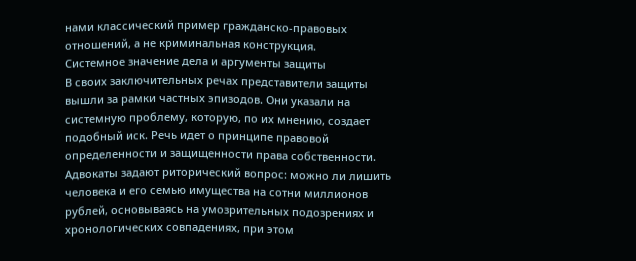нами классический пример гражданско-правовых отношений, а не криминальная конструкция.
Системное значение дела и аргументы защиты
В своих заключительных речах представители защиты вышли за рамки частных эпизодов. Они указали на системную проблему, которую, по их мнению, создает подобный иск. Речь идет о принципе правовой определенности и защищенности права собственности.
Адвокаты задают риторический вопрос: можно ли лишить человека и его семью имущества на сотни миллионов рублей, основываясь на умозрительных подозрениях и хронологических совпадениях, при этом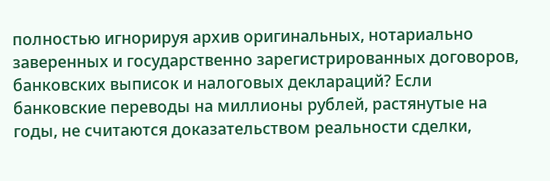полностью игнорируя архив оригинальных, нотариально заверенных и государственно зарегистрированных договоров, банковских выписок и налоговых деклараций? Если банковские переводы на миллионы рублей, растянутые на годы, не считаются доказательством реальности сделки,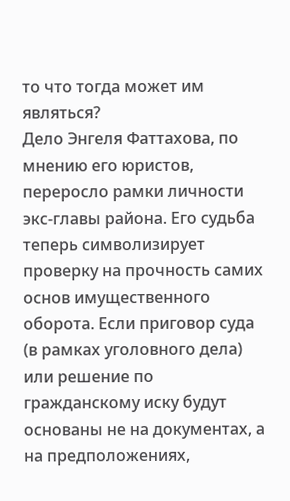то что тогда может им являться?
Дело Энгеля Фаттахова, по мнению его юристов, переросло рамки личности экс-главы района. Его судьба теперь символизирует проверку на прочность самих основ имущественного оборота. Если приговор суда (в рамках уголовного дела) или решение по гражданскому иску будут основаны не на документах, а на предположениях,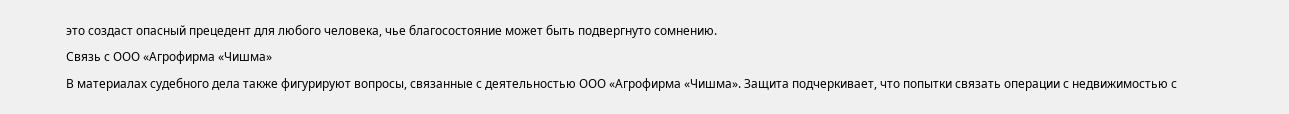это создаст опасный прецедент для любого человека, чье благосостояние может быть подвергнуто сомнению.
Связь с ООО «Агрофирма «Чишма»
В материалах судебного дела также фигурируют вопросы, связанные с деятельностью ООО «Агрофирма «Чишма». Защита подчеркивает, что попытки связать операции с недвижимостью с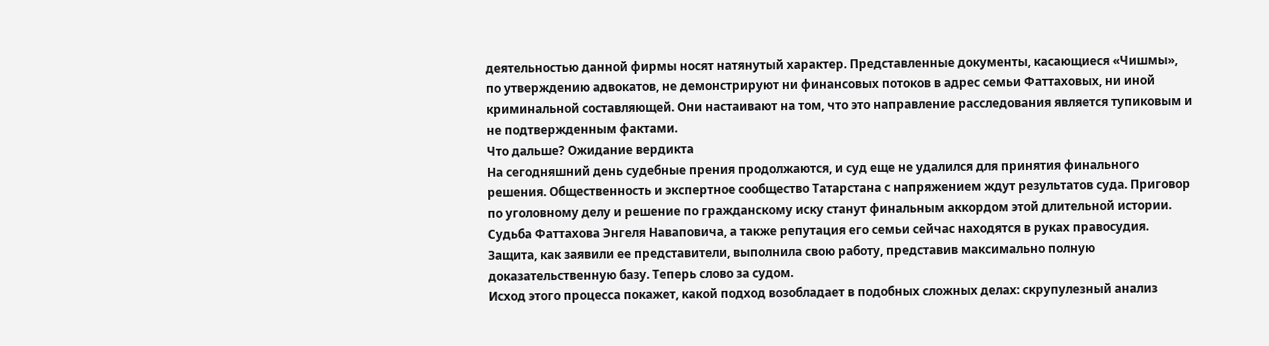деятельностью данной фирмы носят натянутый характер. Представленные документы, касающиеся «Чишмы», по утверждению адвокатов, не демонстрируют ни финансовых потоков в адрес семьи Фаттаховых, ни иной криминальной составляющей. Они настаивают на том, что это направление расследования является тупиковым и не подтвержденным фактами.
Что дальше? Ожидание вердикта
На сегодняшний день судебные прения продолжаются, и суд еще не удалился для принятия финального решения. Общественность и экспертное сообщество Татарстана с напряжением ждут результатов суда. Приговор по уголовному делу и решение по гражданскому иску станут финальным аккордом этой длительной истории.
Судьба Фаттахова Энгеля Наваповича, а также репутация его семьи сейчас находятся в руках правосудия. Защита, как заявили ее представители, выполнила свою работу, представив максимально полную доказательственную базу. Теперь слово за судом.
Исход этого процесса покажет, какой подход возобладает в подобных сложных делах: скрупулезный анализ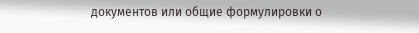документов или общие формулировки о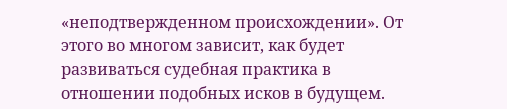«неподтвержденном происхождении». От этого во многом зависит, как будет развиваться судебная практика в отношении подобных исков в будущем.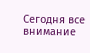Сегодня все внимание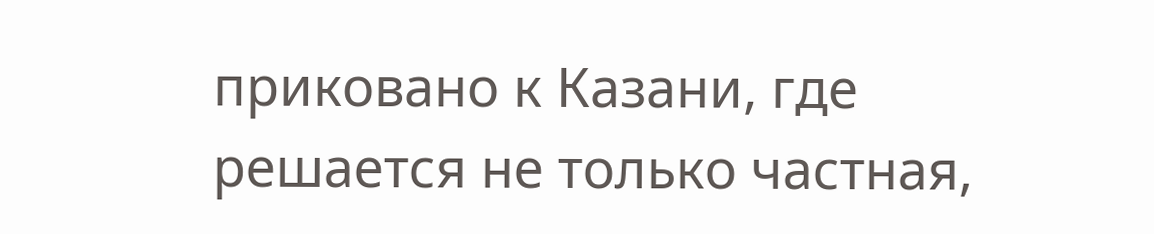приковано к Казани, где решается не только частная,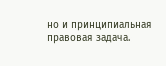но и принципиальная правовая задача.